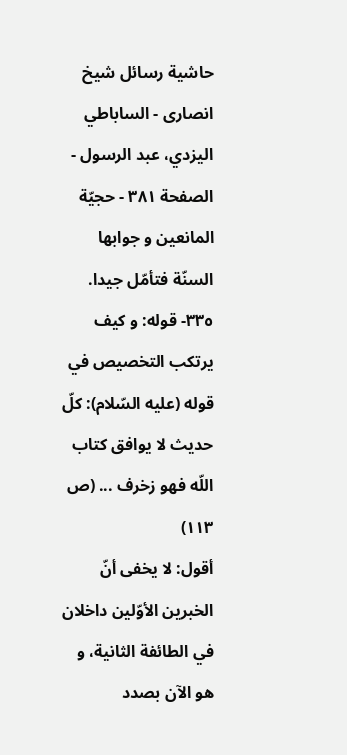حاشیة رسائل شیخ انصاری - الساباطي اليزدي، عبد الرسول - الصفحة ٣٨١ - حجيّة المانعين و جوابها
السنّة فتأمّل جيدا.
٣٣٥- قوله: و كيف يرتكب التخصيص في قوله (عليه السّلام): كلّ حديث لا يوافق كتاب اللّه فهو زخرف ... (ص ١١٣)
أقول: لا يخفى أنّ الخبرين الأوّلين داخلان في الطائفة الثانية، و هو الآن بصدد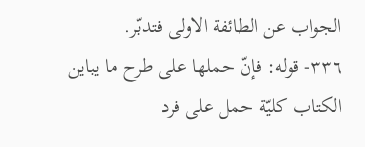الجواب عن الطائفة الاولى فتدبّر.
٣٣٦- قوله: فإنّ حملها على طرح ما يباين الكتاب كليّة حمل على فرد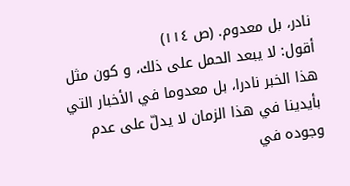نادر، بل معدوم. (ص ١١٤)
أقول: لا يبعد الحمل على ذلك، و كون مثل هذا الخبر نادرا، بل معدوما في الأخبار التي بأيدينا في هذا الزمان لا يدلّ على عدم وجوده في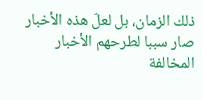ذلك الزمان، بل لعلّ هذه الأخبار صار سببا لطرحهم الأخبار المخالفة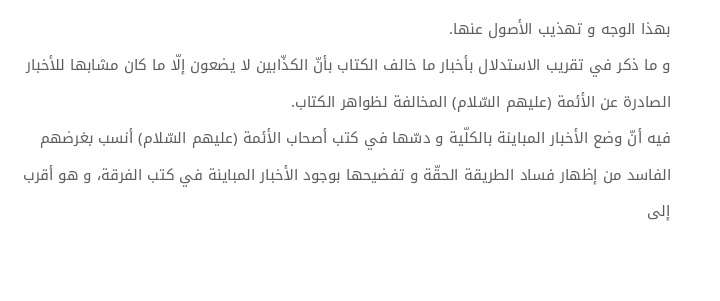بهذا الوجه و تهذيب الأصول عنها.
و ما ذكر في تقريب الاستدلال بأخبار ما خالف الكتاب بأنّ الكذّابين لا يضعون إلّا ما كان مشابها للأخبار الصادرة عن الأئمة (عليهم السّلام) المخالفة لظواهر الكتاب.
فيه أنّ وضع الأخبار المباينة بالكلّية و دسّها في كتب أصحاب الأئمة (عليهم السّلام) أنسب بغرضهم الفاسد من إظهار فساد الطريقة الحقّة و تفضيحها بوجود الأخبار المباينة في كتب الفرقة، و هو أقرب إلى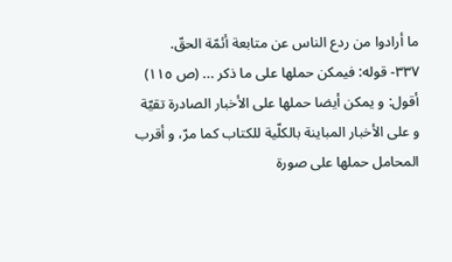ما أرادوا من ردع الناس عن متابعة أئمّة الحقّ.
٣٣٧- قوله: فيمكن حملها على ما ذكر ... (ص ١١٥)
أقول: و يمكن أيضا حملها على الأخبار الصادرة تقيّة و على الأخبار المباينة بالكلّية للكتاب كما مرّ، و أقرب المحامل حملها على صورة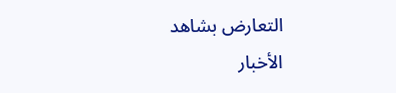التعارض بشاهد الأخبار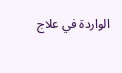الواردة في علاج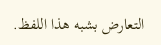التعارض بشبه هذا اللفظ.